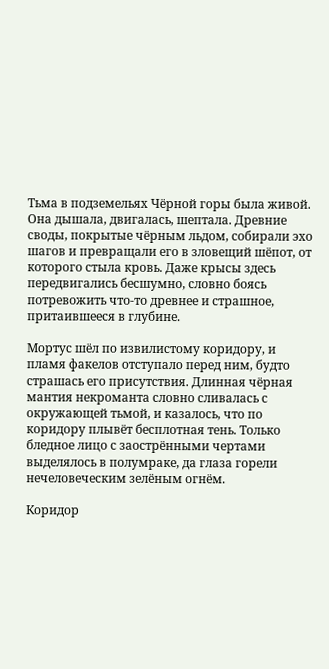Тьма в подземельях Чёрной горы была живой. Она дышала, двигалась, шептала. Древние своды, покрытые чёрным льдом, собирали эхо шагов и превращали его в зловещий шёпот, от которого стыла кровь. Даже крысы здесь передвигались бесшумно, словно боясь потревожить что-то древнее и страшное, притаившееся в глубине.

Мортус шёл по извилистому коридору, и пламя факелов отступало перед ним, будто страшась его присутствия. Длинная чёрная мантия некроманта словно сливалась с окружающей тьмой, и казалось, что по коридору плывёт бесплотная тень. Только бледное лицо с заострёнными чертами выделялось в полумраке, да глаза горели нечеловеческим зелёным огнём.

Коридор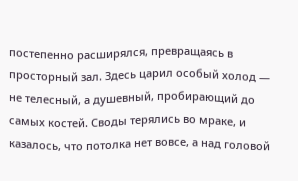постепенно расширялся, превращаясь в просторный зал. Здесь царил особый холод — не телесный, а душевный, пробирающий до самых костей. Своды терялись во мраке, и казалось, что потолка нет вовсе, а над головой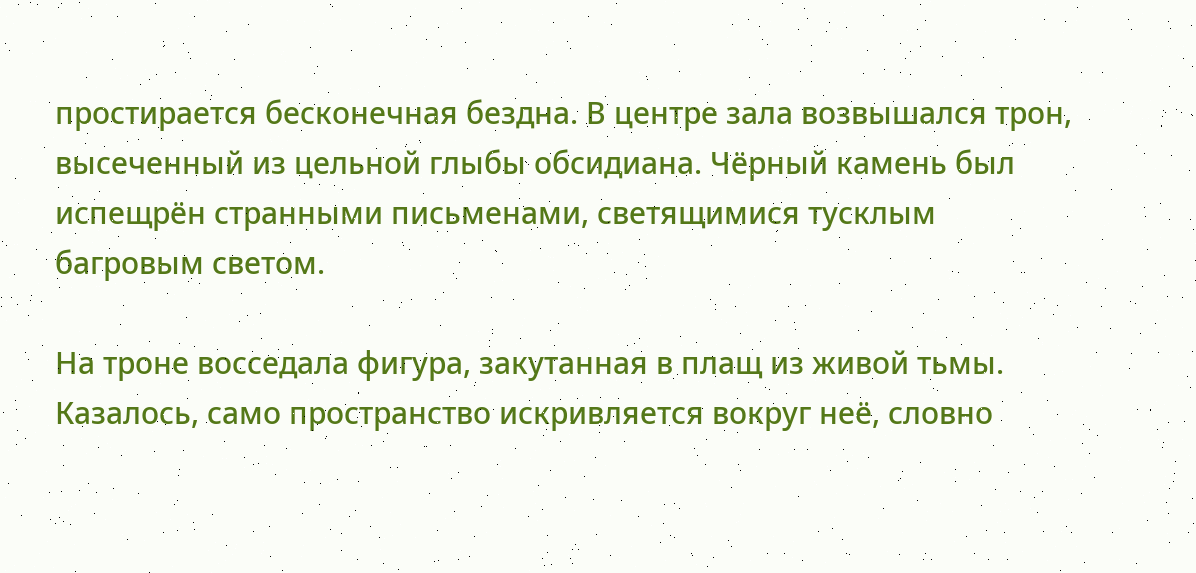простирается бесконечная бездна. В центре зала возвышался трон, высеченный из цельной глыбы обсидиана. Чёрный камень был испещрён странными письменами, светящимися тусклым багровым светом.

На троне восседала фигура, закутанная в плащ из живой тьмы. Казалось, само пространство искривляется вокруг неё, словно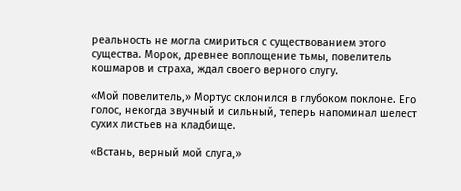реальность не могла смириться с существованием этого существа. Морок, древнее воплощение тьмы, повелитель кошмаров и страха, ждал своего верного слугу.

«Мой повелитель,» Мортус склонился в глубоком поклоне. Его голос, некогда звучный и сильный, теперь напоминал шелест сухих листьев на кладбище.

«Встань, верный мой слуга,»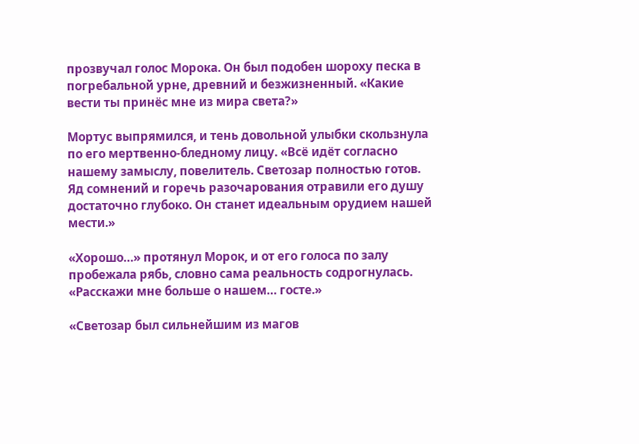прозвучал голос Морока. Он был подобен шороху песка в погребальной урне, древний и безжизненный. «Какие вести ты принёс мне из мира света?»

Мортус выпрямился, и тень довольной улыбки скользнула по его мертвенно-бледному лицу. «Всё идёт согласно нашему замыслу, повелитель. Светозар полностью готов. Яд сомнений и горечь разочарования отравили его душу достаточно глубоко. Он станет идеальным орудием нашей мести.»

«Хорошо…» протянул Морок, и от его голоса по залу пробежала рябь, словно сама реальность содрогнулась. «Расскажи мне больше о нашем… госте.»

«Светозар был сильнейшим из магов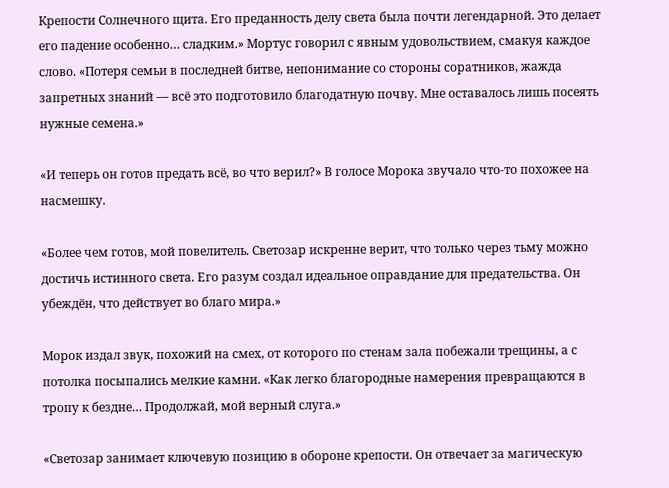Крепости Солнечного щита. Его преданность делу света была почти легендарной. Это делает его падение особенно… сладким.» Мортус говорил с явным удовольствием, смакуя каждое слово. «Потеря семьи в последней битве, непонимание со стороны соратников, жажда запретных знаний — всё это подготовило благодатную почву. Мне оставалось лишь посеять нужные семена.»

«И теперь он готов предать всё, во что верил?» В голосе Морока звучало что-то похожее на насмешку.

«Более чем готов, мой повелитель. Светозар искренне верит, что только через тьму можно достичь истинного света. Его разум создал идеальное оправдание для предательства. Он убеждён, что действует во благо мира.»

Морок издал звук, похожий на смех, от которого по стенам зала побежали трещины, а с потолка посыпались мелкие камни. «Как легко благородные намерения превращаются в тропу к бездне… Продолжай, мой верный слуга.»

«Светозар занимает ключевую позицию в обороне крепости. Он отвечает за магическую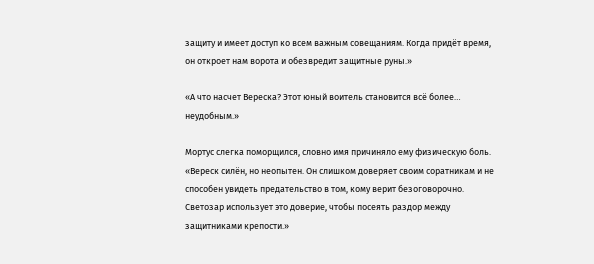защиту и имеет доступ ко всем важным совещаниям. Когда придёт время, он откроет нам ворота и обезвредит защитные руны.»

«А что насчет Вереска? Этот юный воитель становится всё более… неудобным.»

Мортус слегка поморщился, словно имя причиняло ему физическую боль. «Вереск силён, но неопытен. Он слишком доверяет своим соратникам и не способен увидеть предательство в том, кому верит безоговорочно. Светозар использует это доверие, чтобы посеять раздор между защитниками крепости.»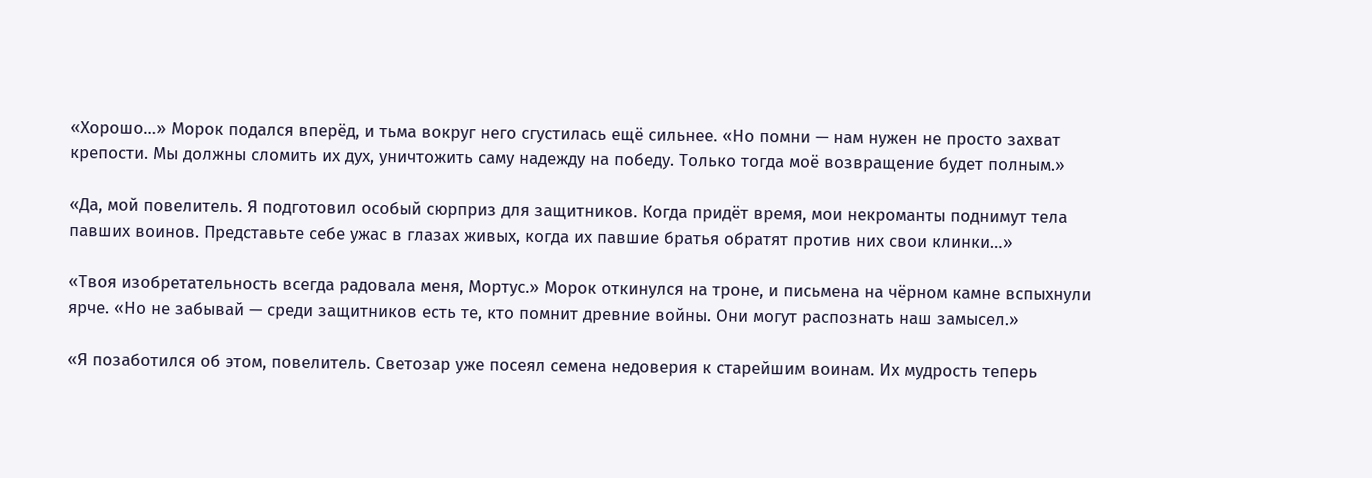«Хорошо…» Морок подался вперёд, и тьма вокруг него сгустилась ещё сильнее. «Но помни — нам нужен не просто захват крепости. Мы должны сломить их дух, уничтожить саму надежду на победу. Только тогда моё возвращение будет полным.»

«Да, мой повелитель. Я подготовил особый сюрприз для защитников. Когда придёт время, мои некроманты поднимут тела павших воинов. Представьте себе ужас в глазах живых, когда их павшие братья обратят против них свои клинки…»

«Твоя изобретательность всегда радовала меня, Мортус.» Морок откинулся на троне, и письмена на чёрном камне вспыхнули ярче. «Но не забывай — среди защитников есть те, кто помнит древние войны. Они могут распознать наш замысел.»

«Я позаботился об этом, повелитель. Светозар уже посеял семена недоверия к старейшим воинам. Их мудрость теперь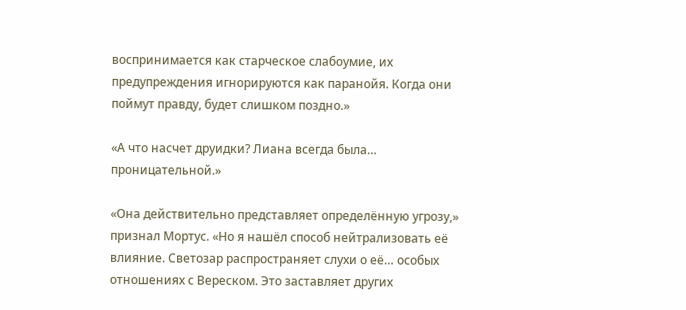воспринимается как старческое слабоумие, их предупреждения игнорируются как паранойя. Когда они поймут правду, будет слишком поздно.»

«А что насчет друидки? Лиана всегда была… проницательной.»

«Она действительно представляет определённую угрозу,» признал Мортус. «Но я нашёл способ нейтрализовать её влияние. Светозар распространяет слухи о её… особых отношениях с Вереском. Это заставляет других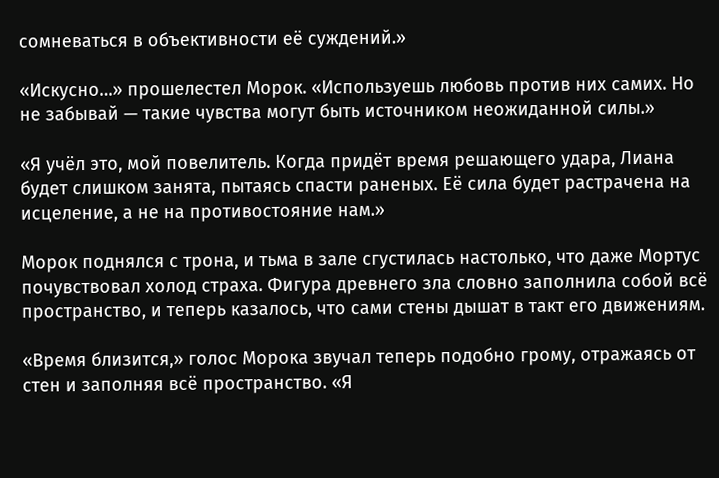сомневаться в объективности её суждений.»

«Искусно…» прошелестел Морок. «Используешь любовь против них самих. Но не забывай — такие чувства могут быть источником неожиданной силы.»

«Я учёл это, мой повелитель. Когда придёт время решающего удара, Лиана будет слишком занята, пытаясь спасти раненых. Её сила будет растрачена на исцеление, а не на противостояние нам.»

Морок поднялся с трона, и тьма в зале сгустилась настолько, что даже Мортус почувствовал холод страха. Фигура древнего зла словно заполнила собой всё пространство, и теперь казалось, что сами стены дышат в такт его движениям.

«Время близится,» голос Морока звучал теперь подобно грому, отражаясь от стен и заполняя всё пространство. «Я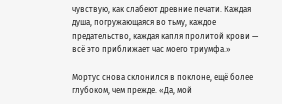чувствую, как слабеют древние печати. Каждая душа, погружающаяся во тьму, каждое предательство, каждая капля пролитой крови — всё это приближает час моего триумфа.»

Мортус снова склонился в поклоне, ещё более глубоком, чем прежде. «Да, мой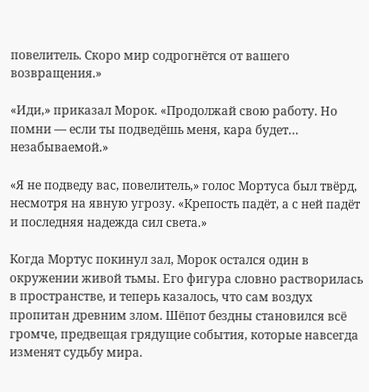повелитель. Скоро мир содрогнётся от вашего возвращения.»

«Иди,» приказал Морок. «Продолжай свою работу. Но помни — если ты подведёшь меня, кара будет… незабываемой.»

«Я не подведу вас, повелитель,» голос Мортуса был твёрд, несмотря на явную угрозу. «Крепость падёт, а с ней падёт и последняя надежда сил света.»

Когда Мортус покинул зал, Морок остался один в окружении живой тьмы. Его фигура словно растворилась в пространстве, и теперь казалось, что сам воздух пропитан древним злом. Шёпот бездны становился всё громче, предвещая грядущие события, которые навсегда изменят судьбу мира.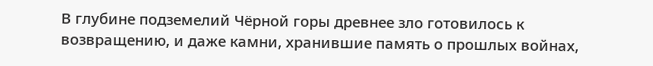В глубине подземелий Чёрной горы древнее зло готовилось к возвращению, и даже камни, хранившие память о прошлых войнах,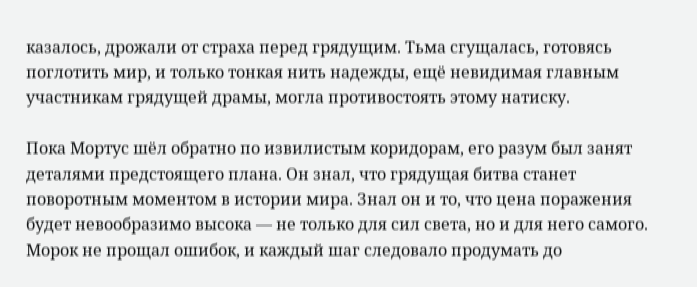казалось, дрожали от страха перед грядущим. Тьма сгущалась, готовясь поглотить мир, и только тонкая нить надежды, ещё невидимая главным участникам грядущей драмы, могла противостоять этому натиску.

Пока Мортус шёл обратно по извилистым коридорам, его разум был занят деталями предстоящего плана. Он знал, что грядущая битва станет поворотным моментом в истории мира. Знал он и то, что цена поражения будет невообразимо высока — не только для сил света, но и для него самого. Морок не прощал ошибок, и каждый шаг следовало продумать до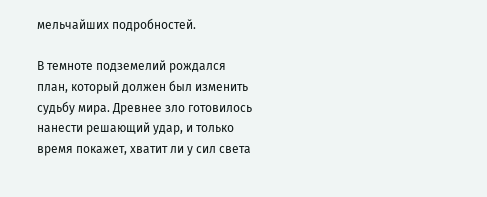мельчайших подробностей.

В темноте подземелий рождался план, который должен был изменить судьбу мира. Древнее зло готовилось нанести решающий удар, и только время покажет, хватит ли у сил света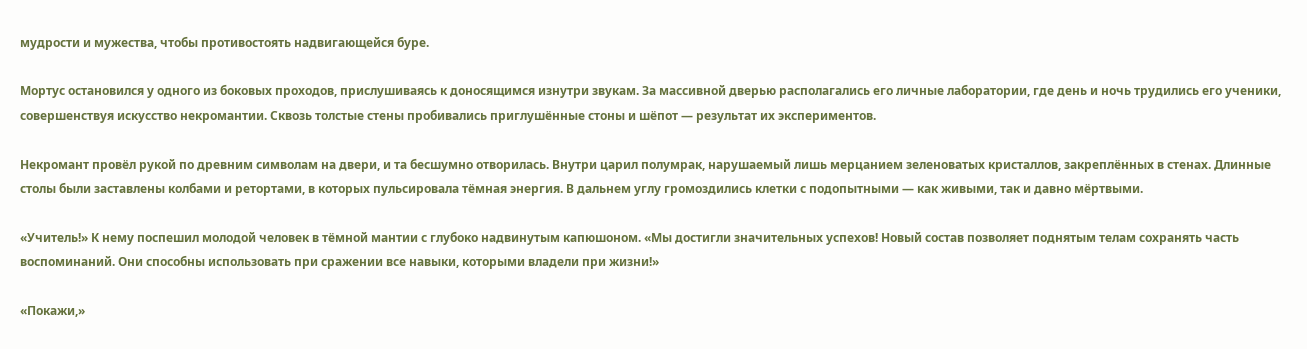мудрости и мужества, чтобы противостоять надвигающейся буре.

Мортус остановился у одного из боковых проходов, прислушиваясь к доносящимся изнутри звукам. За массивной дверью располагались его личные лаборатории, где день и ночь трудились его ученики, совершенствуя искусство некромантии. Сквозь толстые стены пробивались приглушённые стоны и шёпот — результат их экспериментов.

Некромант провёл рукой по древним символам на двери, и та бесшумно отворилась. Внутри царил полумрак, нарушаемый лишь мерцанием зеленоватых кристаллов, закреплённых в стенах. Длинные столы были заставлены колбами и ретортами, в которых пульсировала тёмная энергия. В дальнем углу громоздились клетки с подопытными — как живыми, так и давно мёртвыми.

«Учитель!» К нему поспешил молодой человек в тёмной мантии с глубоко надвинутым капюшоном. «Мы достигли значительных успехов! Новый состав позволяет поднятым телам сохранять часть воспоминаний. Они способны использовать при сражении все навыки, которыми владели при жизни!»

«Покажи,»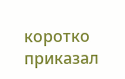коротко приказал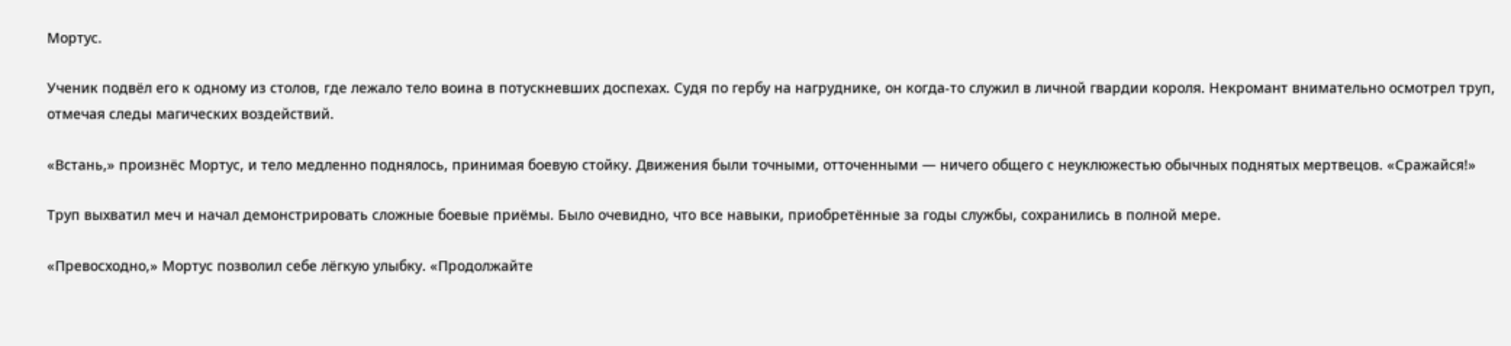Мортус.

Ученик подвёл его к одному из столов, где лежало тело воина в потускневших доспехах. Судя по гербу на нагруднике, он когда-то служил в личной гвардии короля. Некромант внимательно осмотрел труп, отмечая следы магических воздействий.

«Встань,» произнёс Мортус, и тело медленно поднялось, принимая боевую стойку. Движения были точными, отточенными — ничего общего с неуклюжестью обычных поднятых мертвецов. «Сражайся!»

Труп выхватил меч и начал демонстрировать сложные боевые приёмы. Было очевидно, что все навыки, приобретённые за годы службы, сохранились в полной мере.

«Превосходно,» Мортус позволил себе лёгкую улыбку. «Продолжайте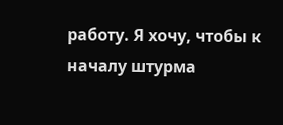работу. Я хочу, чтобы к началу штурма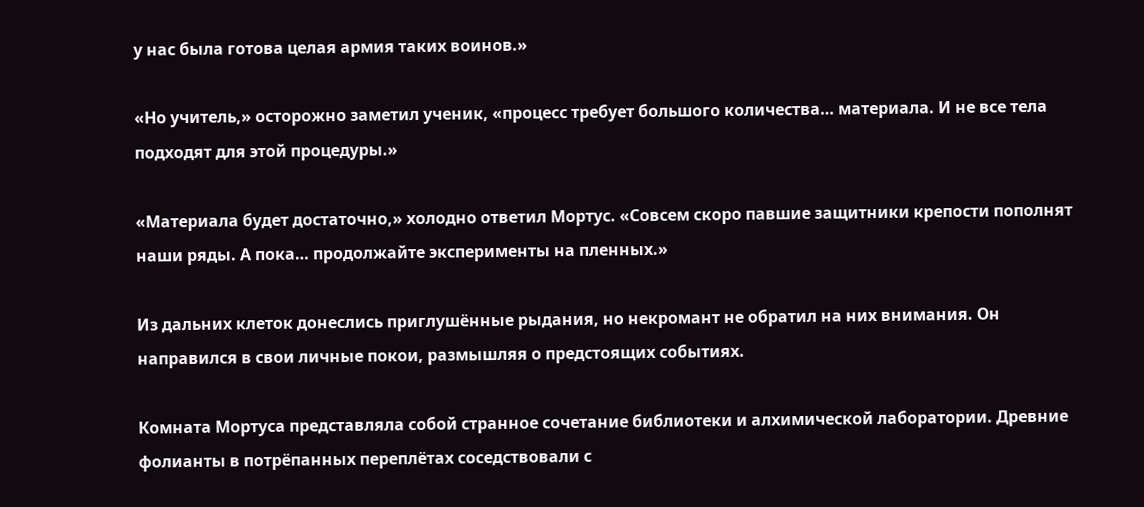у нас была готова целая армия таких воинов.»

«Но учитель,» осторожно заметил ученик, «процесс требует большого количества… материала. И не все тела подходят для этой процедуры.»

«Материала будет достаточно,» холодно ответил Мортус. «Совсем скоро павшие защитники крепости пополнят наши ряды. А пока… продолжайте эксперименты на пленных.»

Из дальних клеток донеслись приглушённые рыдания, но некромант не обратил на них внимания. Он направился в свои личные покои, размышляя о предстоящих событиях.

Комната Мортуса представляла собой странное сочетание библиотеки и алхимической лаборатории. Древние фолианты в потрёпанных переплётах соседствовали с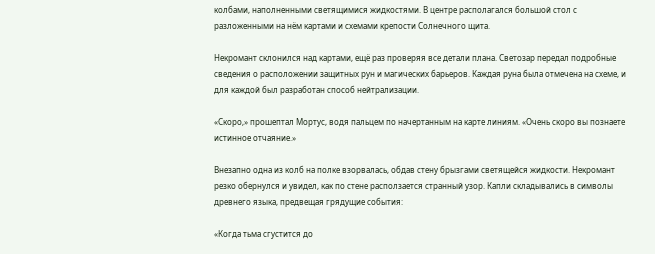колбами, наполненными светящимися жидкостями. В центре располагался большой стол с разложенными на нём картами и схемами крепости Солнечного щита.

Некромант склонился над картами, ещё раз проверяя все детали плана. Светозар передал подробные сведения о расположении защитных рун и магических барьеров. Каждая руна была отмечена на схеме, и для каждой был разработан способ нейтрализации.

«Скоро,» прошептал Мортус, водя пальцем по начертанным на карте линиям. «Очень скоро вы познаете истинное отчаяние.»

Внезапно одна из колб на полке взорвалась, обдав стену брызгами светящейся жидкости. Некромант резко обернулся и увидел, как по стене расползается странный узор. Капли складывались в символы древнего языка, предвещая грядущие события:

«Когда тьма сгустится до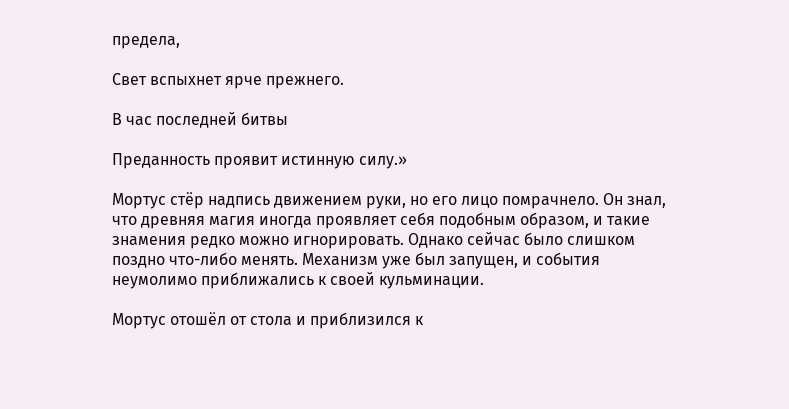предела,

Свет вспыхнет ярче прежнего.

В час последней битвы

Преданность проявит истинную силу.»

Мортус стёр надпись движением руки, но его лицо помрачнело. Он знал, что древняя магия иногда проявляет себя подобным образом, и такие знамения редко можно игнорировать. Однако сейчас было слишком поздно что-либо менять. Механизм уже был запущен, и события неумолимо приближались к своей кульминации.

Мортус отошёл от стола и приблизился к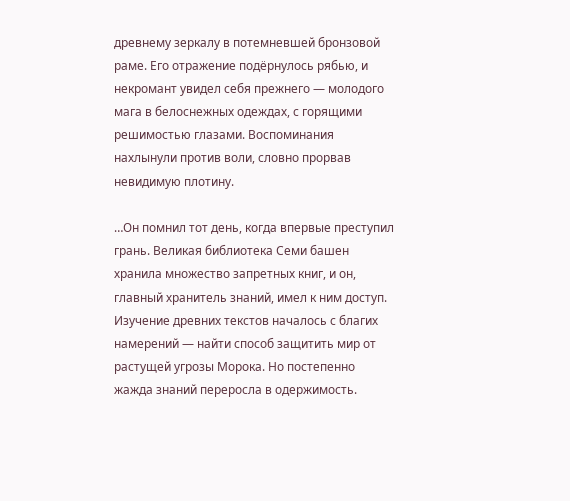древнему зеркалу в потемневшей бронзовой раме. Его отражение подёрнулось рябью, и некромант увидел себя прежнего — молодого мага в белоснежных одеждах, с горящими решимостью глазами. Воспоминания нахлынули против воли, словно прорвав невидимую плотину.

…Он помнил тот день, когда впервые преступил грань. Великая библиотека Семи башен хранила множество запретных книг, и он, главный хранитель знаний, имел к ним доступ. Изучение древних текстов началось с благих намерений — найти способ защитить мир от растущей угрозы Морока. Но постепенно жажда знаний переросла в одержимость.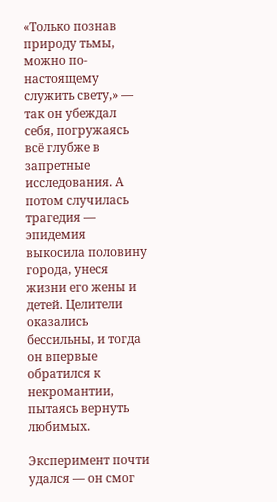«Только познав природу тьмы, можно по-настоящему служить свету,» — так он убеждал себя, погружаясь всё глубже в запретные исследования. А потом случилась трагедия — эпидемия выкосила половину города, унеся жизни его жены и детей. Целители оказались бессильны, и тогда он впервые обратился к некромантии, пытаясь вернуть любимых.

Эксперимент почти удался — он смог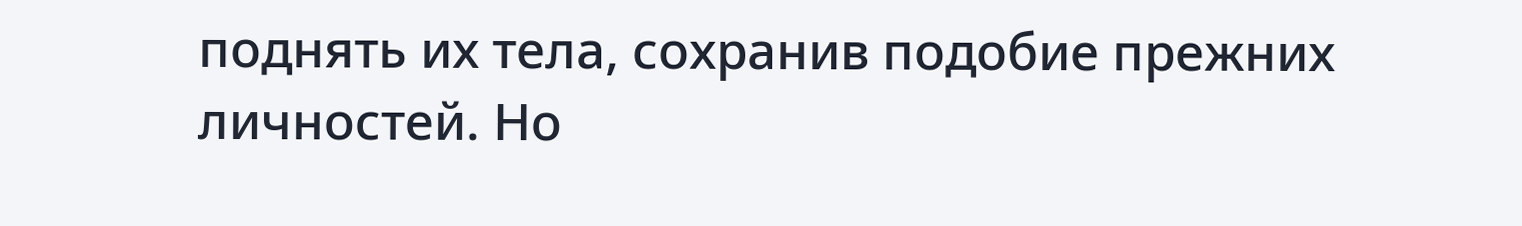поднять их тела, сохранив подобие прежних личностей. Но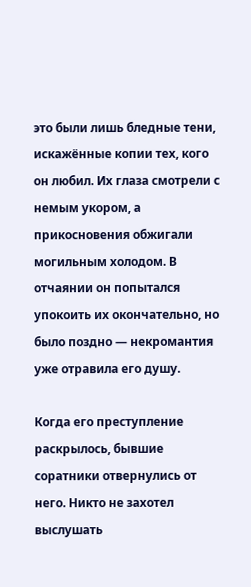это были лишь бледные тени, искажённые копии тех, кого он любил. Их глаза смотрели с немым укором, а прикосновения обжигали могильным холодом. В отчаянии он попытался упокоить их окончательно, но было поздно — некромантия уже отравила его душу.

Когда его преступление раскрылось, бывшие соратники отвернулись от него. Никто не захотел выслушать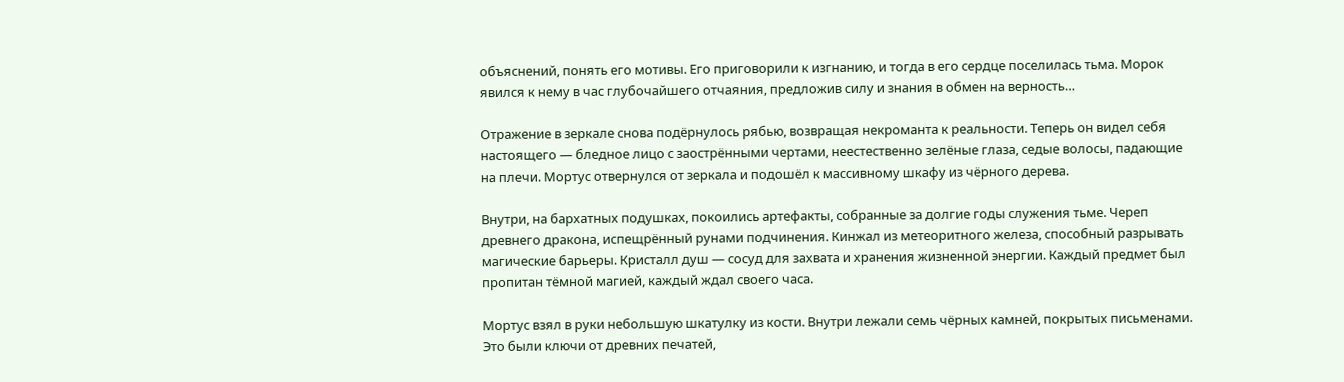объяснений, понять его мотивы. Его приговорили к изгнанию, и тогда в его сердце поселилась тьма. Морок явился к нему в час глубочайшего отчаяния, предложив силу и знания в обмен на верность…

Отражение в зеркале снова подёрнулось рябью, возвращая некроманта к реальности. Теперь он видел себя настоящего — бледное лицо с заострёнными чертами, неестественно зелёные глаза, седые волосы, падающие на плечи. Мортус отвернулся от зеркала и подошёл к массивному шкафу из чёрного дерева.

Внутри, на бархатных подушках, покоились артефакты, собранные за долгие годы служения тьме. Череп древнего дракона, испещрённый рунами подчинения. Кинжал из метеоритного железа, способный разрывать магические барьеры. Кристалл душ — сосуд для захвата и хранения жизненной энергии. Каждый предмет был пропитан тёмной магией, каждый ждал своего часа.

Мортус взял в руки небольшую шкатулку из кости. Внутри лежали семь чёрных камней, покрытых письменами. Это были ключи от древних печатей,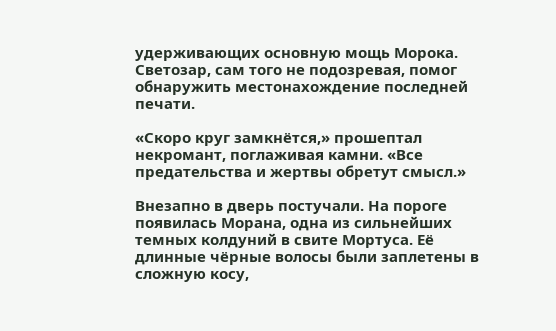удерживающих основную мощь Морока. Светозар, сам того не подозревая, помог обнаружить местонахождение последней печати.

«Скоро круг замкнётся,» прошептал некромант, поглаживая камни. «Все предательства и жертвы обретут смысл.»

Внезапно в дверь постучали. На пороге появилась Морана, одна из сильнейших темных колдуний в свите Мортуса. Её длинные чёрные волосы были заплетены в сложную косу,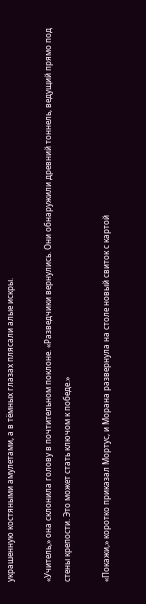украшенную костяными амулетами, а в тёмных глазах плясали алые искры.

«Учитель,» она склонила голову в почтительном поклоне. «Разведчики вернулись. Они обнаружили древний тоннель, ведущий прямо под стены крепости. Это может стать ключом к победе.»

«Покажи,» коротко приказал Мортус, и Морана развернула на столе новый свиток с картой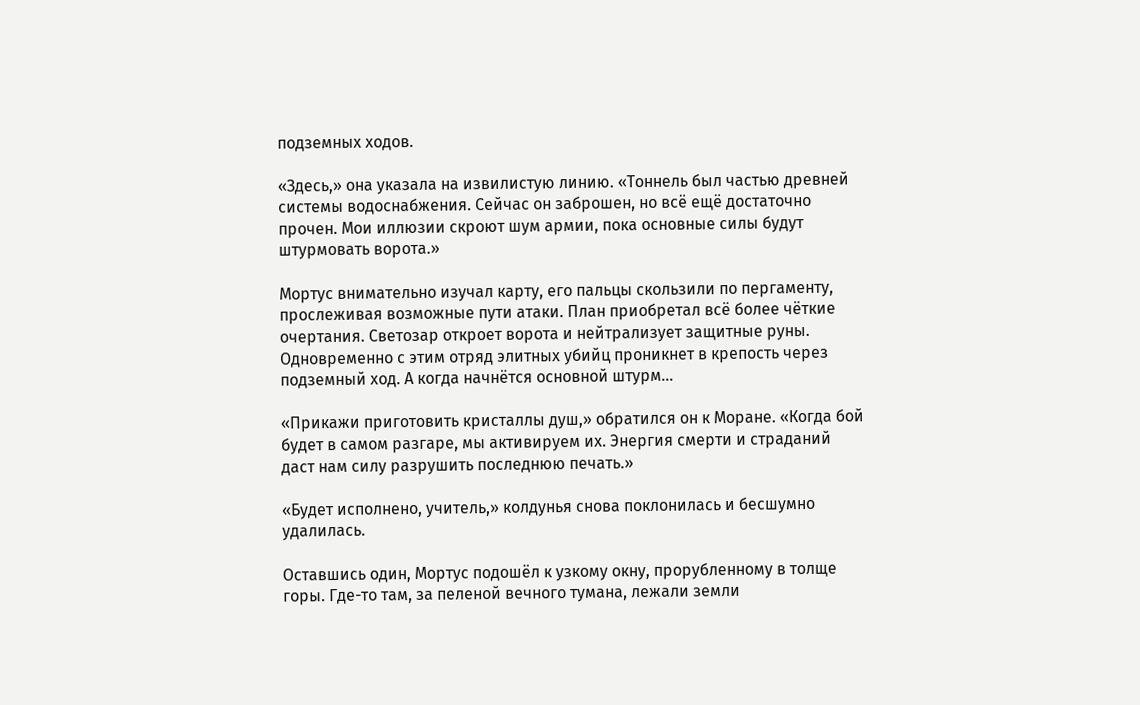подземных ходов.

«Здесь,» она указала на извилистую линию. «Тоннель был частью древней системы водоснабжения. Сейчас он заброшен, но всё ещё достаточно прочен. Мои иллюзии скроют шум армии, пока основные силы будут штурмовать ворота.»

Мортус внимательно изучал карту, его пальцы скользили по пергаменту, прослеживая возможные пути атаки. План приобретал всё более чёткие очертания. Светозар откроет ворота и нейтрализует защитные руны. Одновременно с этим отряд элитных убийц проникнет в крепость через подземный ход. А когда начнётся основной штурм…

«Прикажи приготовить кристаллы душ,» обратился он к Моране. «Когда бой будет в самом разгаре, мы активируем их. Энергия смерти и страданий даст нам силу разрушить последнюю печать.»

«Будет исполнено, учитель,» колдунья снова поклонилась и бесшумно удалилась.

Оставшись один, Мортус подошёл к узкому окну, прорубленному в толще горы. Где-то там, за пеленой вечного тумана, лежали земли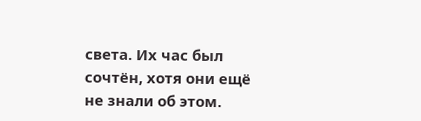света. Их час был сочтён, хотя они ещё не знали об этом.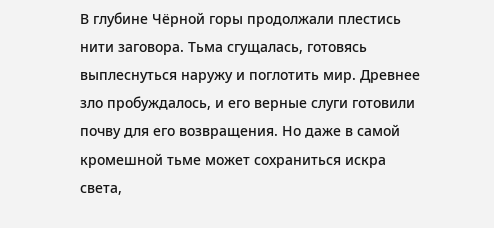В глубине Чёрной горы продолжали плестись нити заговора. Тьма сгущалась, готовясь выплеснуться наружу и поглотить мир. Древнее зло пробуждалось, и его верные слуги готовили почву для его возвращения. Но даже в самой кромешной тьме может сохраниться искра света,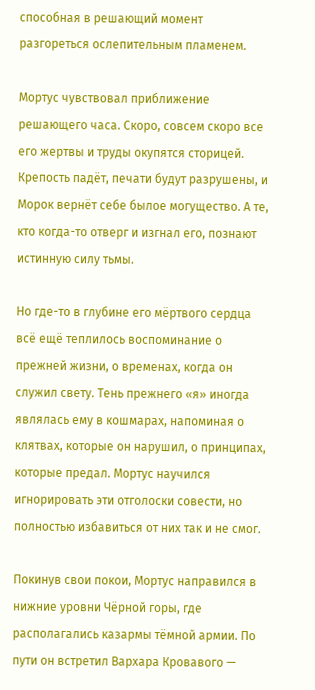способная в решающий момент разгореться ослепительным пламенем.

Мортус чувствовал приближение решающего часа. Скоро, совсем скоро все его жертвы и труды окупятся сторицей. Крепость падёт, печати будут разрушены, и Морок вернёт себе былое могущество. А те, кто когда-то отверг и изгнал его, познают истинную силу тьмы.

Но где-то в глубине его мёртвого сердца всё ещё теплилось воспоминание о прежней жизни, о временах, когда он служил свету. Тень прежнего «я» иногда являлась ему в кошмарах, напоминая о клятвах, которые он нарушил, о принципах, которые предал. Мортус научился игнорировать эти отголоски совести, но полностью избавиться от них так и не смог.

Покинув свои покои, Мортус направился в нижние уровни Чёрной горы, где располагались казармы тёмной армии. По пути он встретил Вархара Кровавого —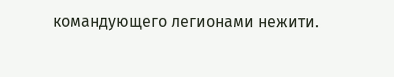командующего легионами нежити.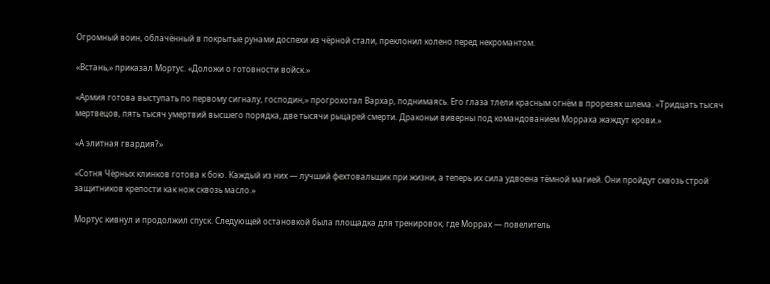Огромный воин, облачённый в покрытые рунами доспехи из чёрной стали, преклонил колено перед некромантом.

«Встань,» приказал Мортус. «Доложи о готовности войск.»

«Армия готова выступать по первому сигналу, господин,» прогрохотал Вархар, поднимаясь. Его глаза тлели красным огнём в прорезях шлема. «Тридцать тысяч мертвецов, пять тысяч умертвий высшего порядка, две тысячи рыцарей смерти. Драконьи виверны под командованием Морраха жаждут крови.»

«А элитная гвардия?»

«Сотня Чёрных клинков готова к бою. Каждый из них — лучший фехтовальщик при жизни, а теперь их сила удвоена тёмной магией. Они пройдут сквозь строй защитников крепости как нож сквозь масло.»

Мортус кивнул и продолжил спуск. Следующей остановкой была площадка для тренировок, где Моррах — повелитель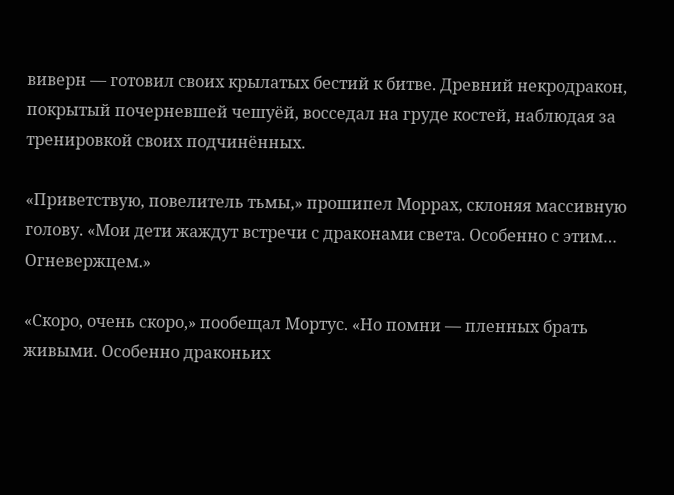виверн — готовил своих крылатых бестий к битве. Древний некродракон, покрытый почерневшей чешуёй, восседал на груде костей, наблюдая за тренировкой своих подчинённых.

«Приветствую, повелитель тьмы,» прошипел Моррах, склоняя массивную голову. «Мои дети жаждут встречи с драконами света. Особенно с этим… Огневержцем.»

«Скоро, очень скоро,» пообещал Мортус. «Но помни — пленных брать живыми. Особенно драконьих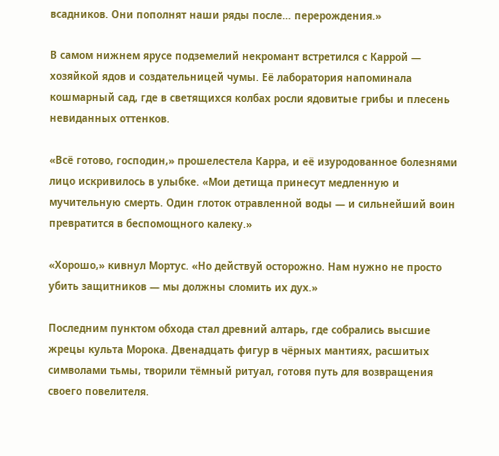всадников. Они пополнят наши ряды после… перерождения.»

В самом нижнем ярусе подземелий некромант встретился с Каррой — хозяйкой ядов и создательницей чумы. Её лаборатория напоминала кошмарный сад, где в светящихся колбах росли ядовитые грибы и плесень невиданных оттенков.

«Всё готово, господин,» прошелестела Карра, и её изуродованное болезнями лицо искривилось в улыбке. «Мои детища принесут медленную и мучительную смерть. Один глоток отравленной воды — и сильнейший воин превратится в беспомощного калеку.»

«Хорошо,» кивнул Мортус. «Но действуй осторожно. Нам нужно не просто убить защитников — мы должны сломить их дух.»

Последним пунктом обхода стал древний алтарь, где собрались высшие жрецы культа Морока. Двенадцать фигур в чёрных мантиях, расшитых символами тьмы, творили тёмный ритуал, готовя путь для возвращения своего повелителя.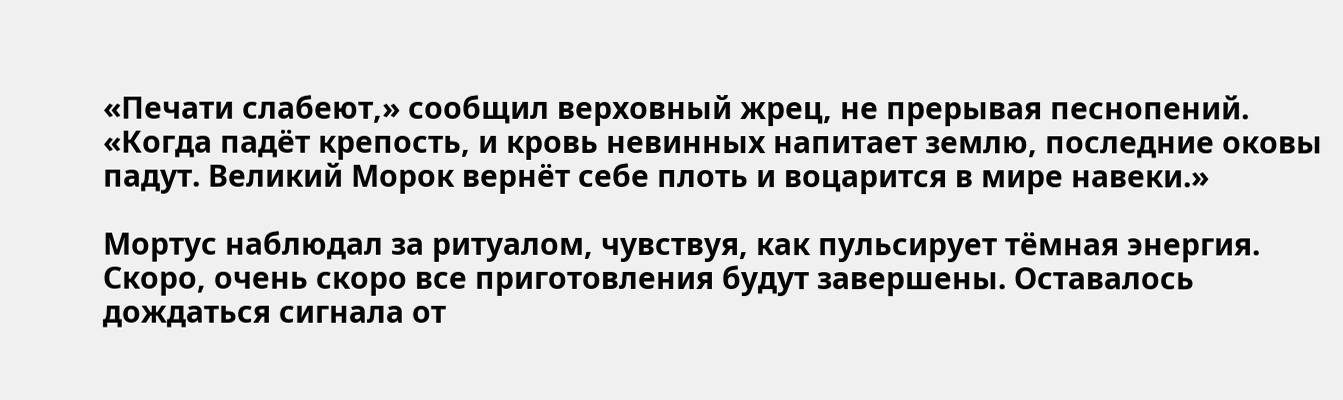«Печати слабеют,» сообщил верховный жрец, не прерывая песнопений. «Когда падёт крепость, и кровь невинных напитает землю, последние оковы падут. Великий Морок вернёт себе плоть и воцарится в мире навеки.»

Мортус наблюдал за ритуалом, чувствуя, как пульсирует тёмная энергия. Скоро, очень скоро все приготовления будут завершены. Оставалось дождаться сигнала от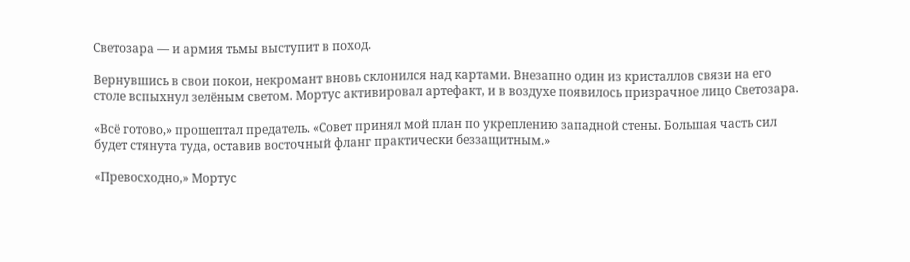Светозара — и армия тьмы выступит в поход.

Вернувшись в свои покои, некромант вновь склонился над картами. Внезапно один из кристаллов связи на его столе вспыхнул зелёным светом. Мортус активировал артефакт, и в воздухе появилось призрачное лицо Светозара.

«Всё готово,» прошептал предатель. «Совет принял мой план по укреплению западной стены. Большая часть сил будет стянута туда, оставив восточный фланг практически беззащитным.»

«Превосходно,» Мортус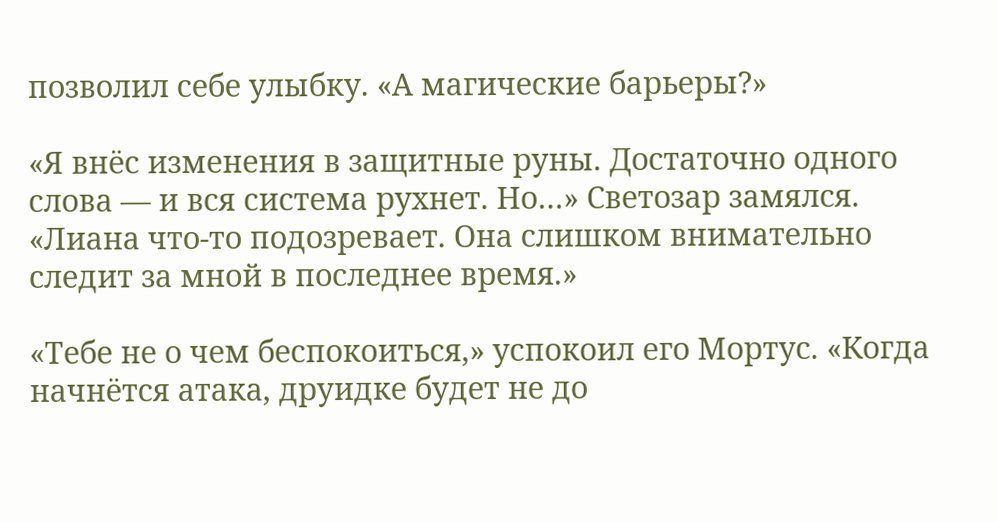позволил себе улыбку. «А магические барьеры?»

«Я внёс изменения в защитные руны. Достаточно одного слова — и вся система рухнет. Но…» Светозар замялся. «Лиана что-то подозревает. Она слишком внимательно следит за мной в последнее время.»

«Тебе не о чем беспокоиться,» успокоил его Мортус. «Когда начнётся атака, друидке будет не до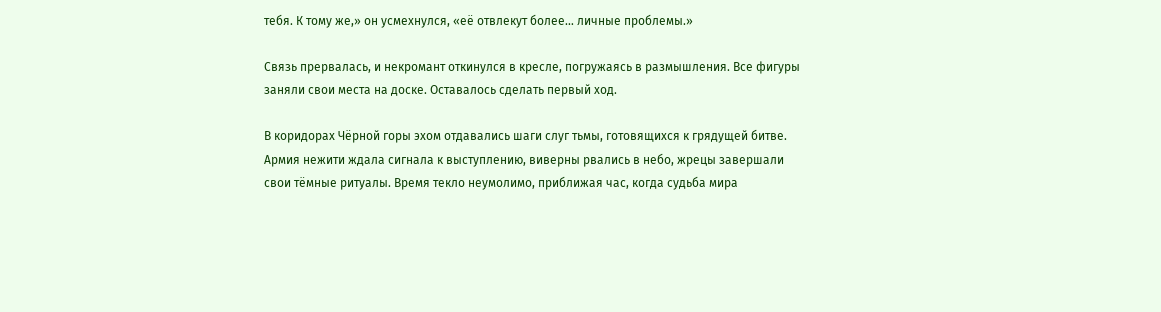тебя. К тому же,» он усмехнулся, «её отвлекут более… личные проблемы.»

Связь прервалась, и некромант откинулся в кресле, погружаясь в размышления. Все фигуры заняли свои места на доске. Оставалось сделать первый ход.

В коридорах Чёрной горы эхом отдавались шаги слуг тьмы, готовящихся к грядущей битве. Армия нежити ждала сигнала к выступлению, виверны рвались в небо, жрецы завершали свои тёмные ритуалы. Время текло неумолимо, приближая час, когда судьба мира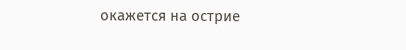окажется на острие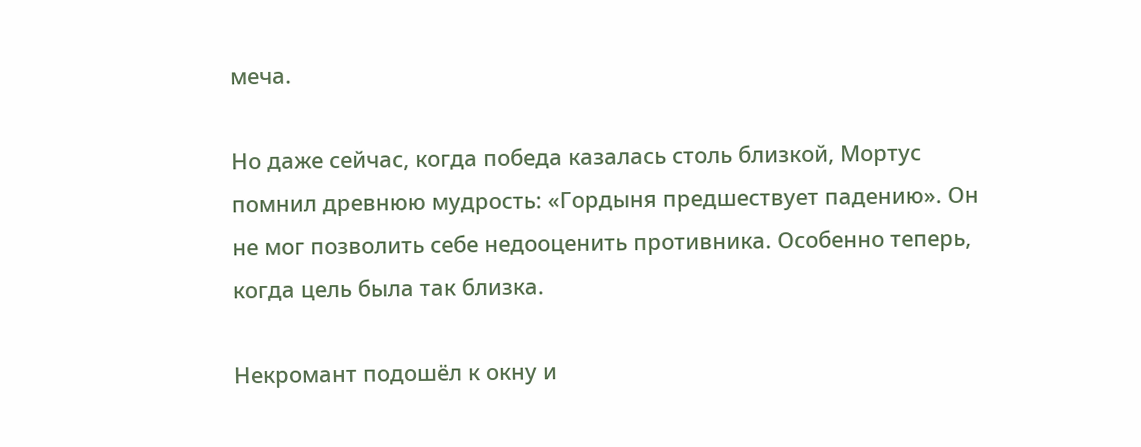меча.

Но даже сейчас, когда победа казалась столь близкой, Мортус помнил древнюю мудрость: «Гордыня предшествует падению». Он не мог позволить себе недооценить противника. Особенно теперь, когда цель была так близка.

Некромант подошёл к окну и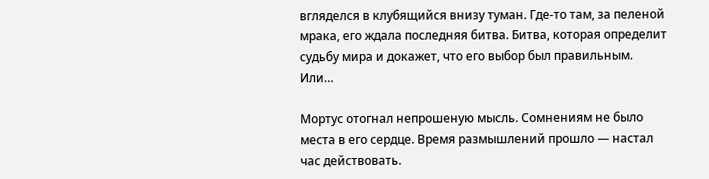вгляделся в клубящийся внизу туман. Где-то там, за пеленой мрака, его ждала последняя битва. Битва, которая определит судьбу мира и докажет, что его выбор был правильным. Или…

Мортус отогнал непрошеную мысль. Сомнениям не было места в его сердце. Время размышлений прошло — настал час действовать.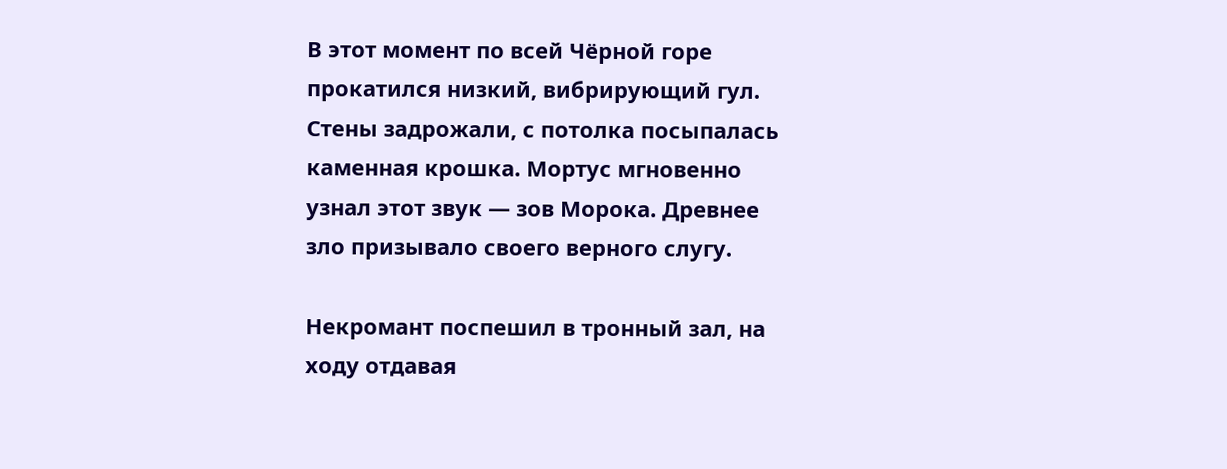В этот момент по всей Чёрной горе прокатился низкий, вибрирующий гул. Стены задрожали, с потолка посыпалась каменная крошка. Мортус мгновенно узнал этот звук — зов Морока. Древнее зло призывало своего верного слугу.

Некромант поспешил в тронный зал, на ходу отдавая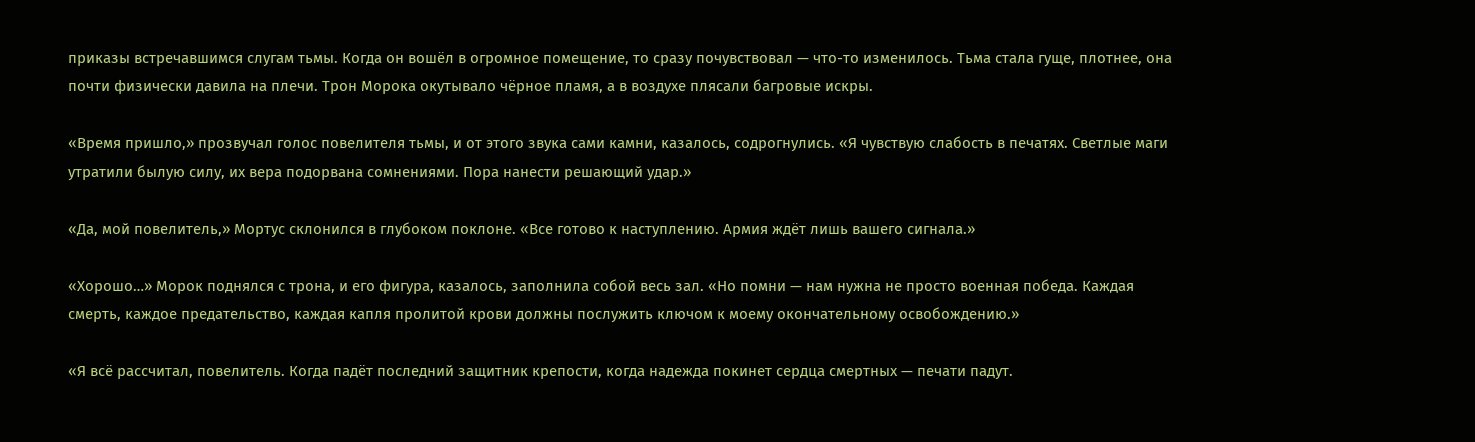приказы встречавшимся слугам тьмы. Когда он вошёл в огромное помещение, то сразу почувствовал — что-то изменилось. Тьма стала гуще, плотнее, она почти физически давила на плечи. Трон Морока окутывало чёрное пламя, а в воздухе плясали багровые искры.

«Время пришло,» прозвучал голос повелителя тьмы, и от этого звука сами камни, казалось, содрогнулись. «Я чувствую слабость в печатях. Светлые маги утратили былую силу, их вера подорвана сомнениями. Пора нанести решающий удар.»

«Да, мой повелитель,» Мортус склонился в глубоком поклоне. «Все готово к наступлению. Армия ждёт лишь вашего сигнала.»

«Хорошо…» Морок поднялся с трона, и его фигура, казалось, заполнила собой весь зал. «Но помни — нам нужна не просто военная победа. Каждая смерть, каждое предательство, каждая капля пролитой крови должны послужить ключом к моему окончательному освобождению.»

«Я всё рассчитал, повелитель. Когда падёт последний защитник крепости, когда надежда покинет сердца смертных — печати падут.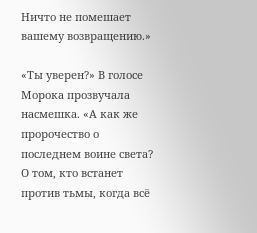Ничто не помешает вашему возвращению.»

«Ты уверен?» В голосе Морока прозвучала насмешка. «А как же пророчество о последнем воине света? О том, кто встанет против тьмы, когда всё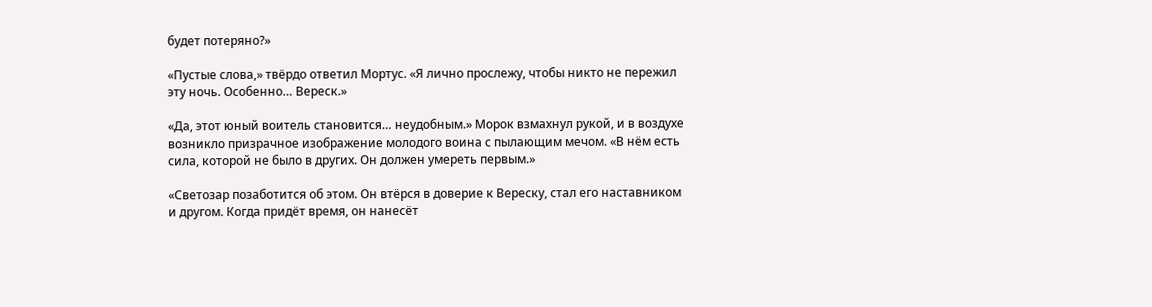будет потеряно?»

«Пустые слова,» твёрдо ответил Мортус. «Я лично прослежу, чтобы никто не пережил эту ночь. Особенно… Вереск.»

«Да, этот юный воитель становится… неудобным.» Морок взмахнул рукой, и в воздухе возникло призрачное изображение молодого воина с пылающим мечом. «В нём есть сила, которой не было в других. Он должен умереть первым.»

«Светозар позаботится об этом. Он втёрся в доверие к Вереску, стал его наставником и другом. Когда придёт время, он нанесёт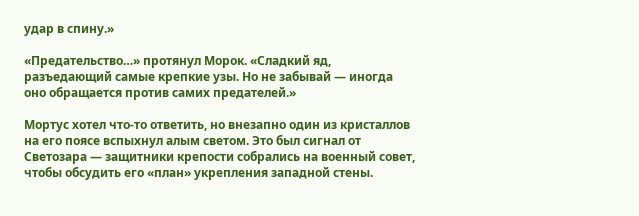удар в спину.»

«Предательство…» протянул Морок. «Сладкий яд, разъедающий самые крепкие узы. Но не забывай — иногда оно обращается против самих предателей.»

Мортус хотел что-то ответить, но внезапно один из кристаллов на его поясе вспыхнул алым светом. Это был сигнал от Светозара — защитники крепости собрались на военный совет, чтобы обсудить его «план» укрепления западной стены.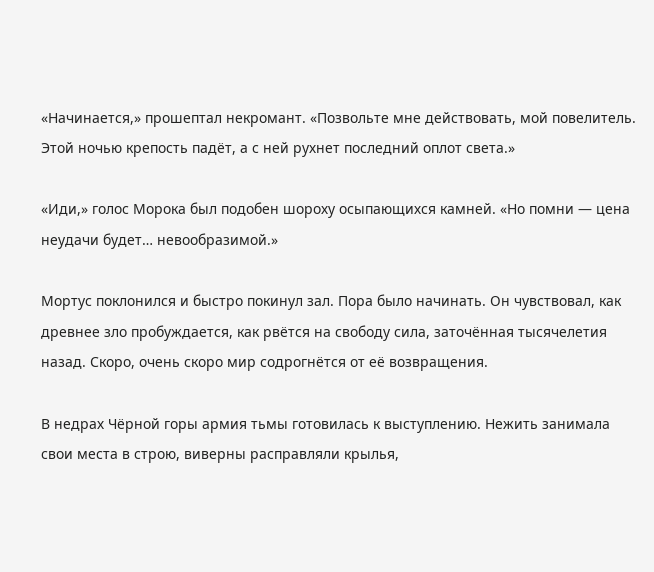«Начинается,» прошептал некромант. «Позвольте мне действовать, мой повелитель. Этой ночью крепость падёт, а с ней рухнет последний оплот света.»

«Иди,» голос Морока был подобен шороху осыпающихся камней. «Но помни — цена неудачи будет… невообразимой.»

Мортус поклонился и быстро покинул зал. Пора было начинать. Он чувствовал, как древнее зло пробуждается, как рвётся на свободу сила, заточённая тысячелетия назад. Скоро, очень скоро мир содрогнётся от её возвращения.

В недрах Чёрной горы армия тьмы готовилась к выступлению. Нежить занимала свои места в строю, виверны расправляли крылья,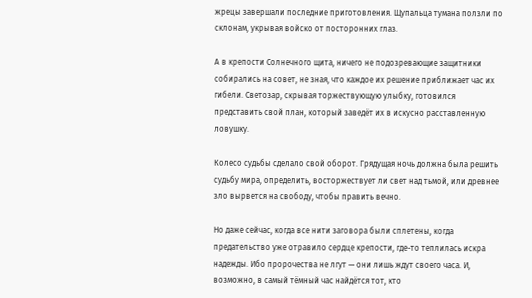жрецы завершали последние приготовления. Щупальца тумана ползли по склонам, укрывая войско от посторонних глаз.

А в крепости Солнечного щита, ничего не подозревающие защитники собирались на совет, не зная, что каждое их решение приближает час их гибели. Светозар, скрывая торжествующую улыбку, готовился представить свой план, который заведёт их в искусно расставленную ловушку.

Колесо судьбы сделало свой оборот. Грядущая ночь должна была решить судьбу мира, определить, восторжествует ли свет над тьмой, или древнее зло вырвется на свободу, чтобы править вечно.

Но даже сейчас, когда все нити заговора были сплетены, когда предательство уже отравило сердце крепости, где-то теплилась искра надежды. Ибо пророчества не лгут — они лишь ждут своего часа. И, возможно, в самый тёмный час найдётся тот, кто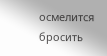осмелится бросить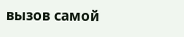вызов самой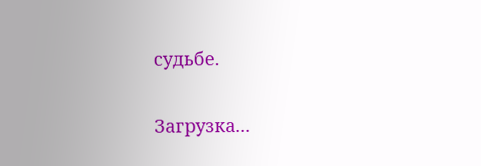судьбе.

Загрузка...